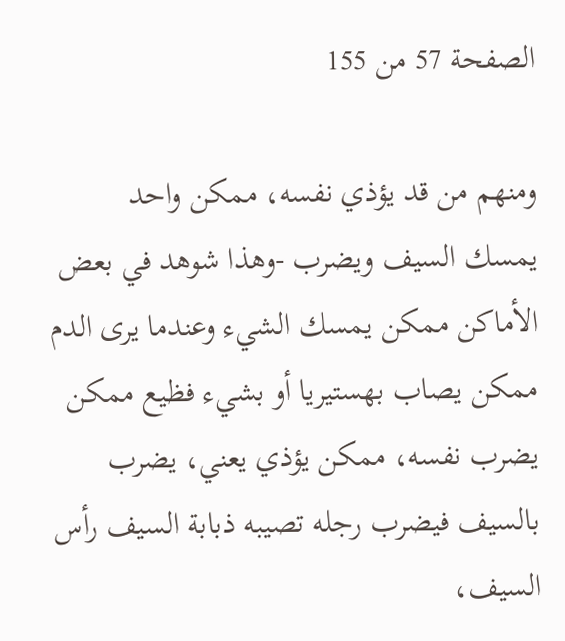الصفحة 57 من 155

ومنهم من قد يؤذي نفسه، ممكن واحد يمسك السيف ويضرب -وهذا شوهد في بعض الأماكن ممكن يمسك الشيء وعندما يرى الدم ممكن يصاب بهستيريا أو بشيء فظيع ممكن يضرب نفسه، ممكن يؤذي يعني، يضرب بالسيف فيضرب رجله تصيبه ذبابة السيف رأس السيف،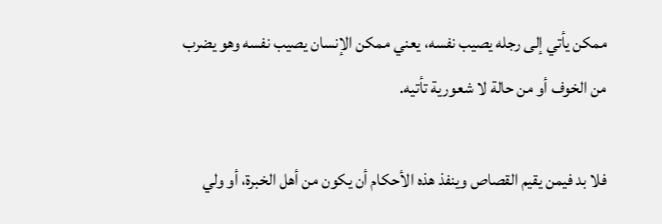ممكن يأتي إلى رجله يصيب نفسه، يعني ممكن الإنسان يصيب نفسه وهو يضرب من الخوف أو من حالة لا شعورية تأتيه.

فلا بد فيمن يقيم القصاص وينفذ هذه الأحكام أن يكون من أهل الخبرة، أو ولي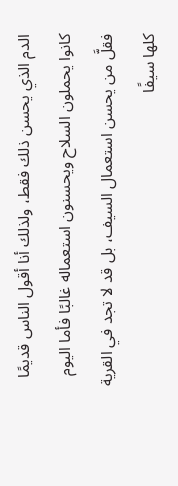الدم الذي يحسن ذلك فقط، ولذلك أنا أقول الناس قديمًا كانوا يحملون السلاح ويحسنون استعماله غالبًا فأما اليوم فقلَّ من يحسن استعمال السيف، بل قد لا تجد في القرية كلها سيفًا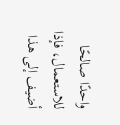واحدًا صالحًا للاستعمال، فإذا أضيف إلى هذا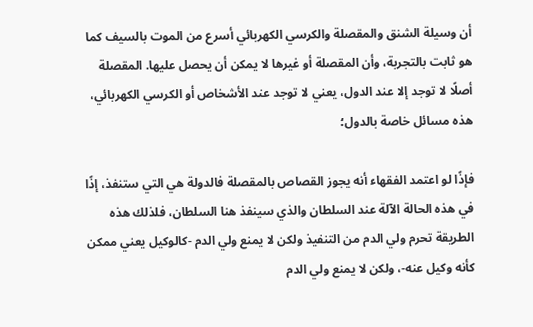أن وسيلة الشنق والمقصلة والكرسي الكهربائي أسرع من الموت بالسيف كما هو ثابت بالتجربة، وأن المقصلة أو غيرها لا يمكن أن يحصل عليها. المقصلة أصلًا لا توجد إلا عند الدول، يعني لا توجد عند الأشخاص أو الكرسي الكهربائي، هذه مسائل خاصة بالدول؛

فإذًا لو اعتمد الفقهاء أنه يجوز القصاص بالمقصلة فالدولة هي التي ستنفذ، إذًا في هذه الحالة الآلة عند السلطان والذي سينفذ هنا السلطان، فلذلك هذه الطريقة تحرم ولي الدم من التنفيذ ولكن لا يمنع ولي الدم -كالوكيل يعني ممكن كأنه وكيل عنه-، ولكن لا يمنع ولي الدم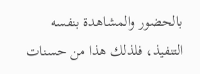بالحضور والمشاهدة بنفسه التنفيذ، فلذلك هذا من حسنات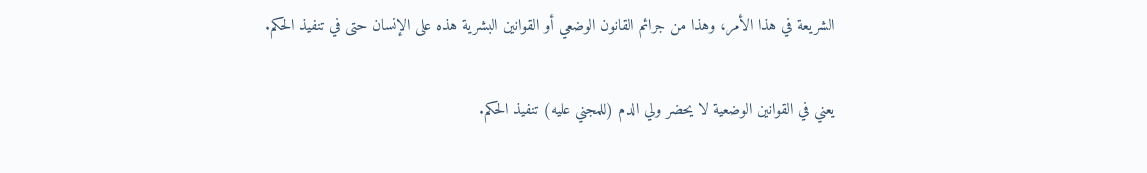الشريعة في هذا الأمر، وهذا من جرائم القانون الوضعي أو القوانين البشرية هذه على الإنسان حتى في تنفيذ الحكم.

يعني في القوانين الوضعية لا يحضر ولي الدم (للمجني عليه) تنفيذ الحكم.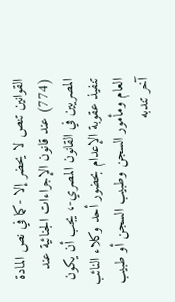القوانين تنص لا يحضر إلا -كما في نص المادة (774) عند قانون الإجراءات الجنائية عند المصريين في القانون المصري-، يجب أن يكون تنفيذ عقوبة الإعدام بحضور أحد وكلاء النائب العام ومأمور السجن وطبيب السجن أو طبيب آخر تندبه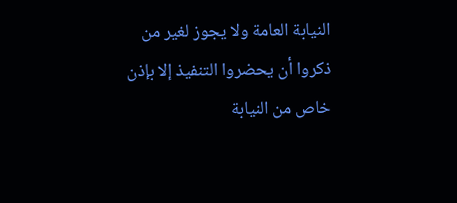النيابة العامة ولا يجوز لغير من ذكروا أن يحضروا التنفيذ إلا بإذن خاص من النيابة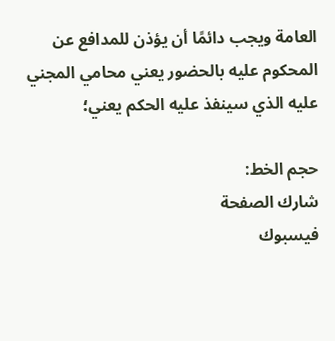العامة ويجب دائمًا أن يؤذن للمدافع عن المحكوم عليه بالحضور يعني محامي المجني عليه الذي سينفذ عليه الحكم يعني؛

حجم الخط:
شارك الصفحة
فيسبوك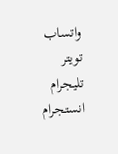واتساب تويتر تليجرام انستجرام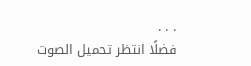. . .
فضلًا انتظر تحميل الصوت